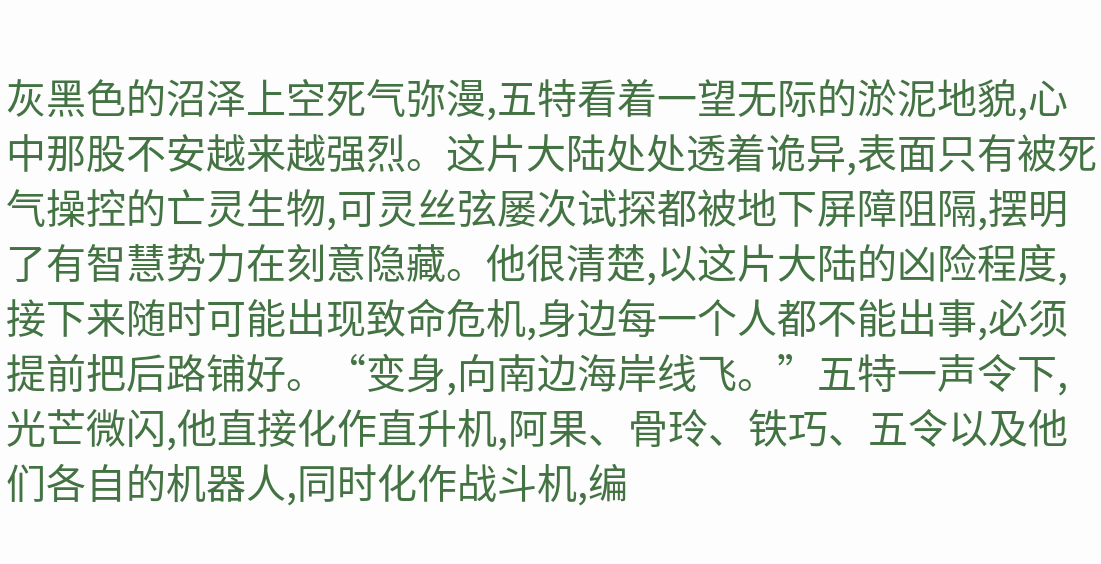灰黑色的沼泽上空死气弥漫,五特看着一望无际的淤泥地貌,心中那股不安越来越强烈。这片大陆处处透着诡异,表面只有被死气操控的亡灵生物,可灵丝弦屡次试探都被地下屏障阻隔,摆明了有智慧势力在刻意隐藏。他很清楚,以这片大陆的凶险程度,接下来随时可能出现致命危机,身边每一个人都不能出事,必须提前把后路铺好。“变身,向南边海岸线飞。”五特一声令下,光芒微闪,他直接化作直升机,阿果、骨玲、铁巧、五令以及他们各自的机器人,同时化作战斗机,编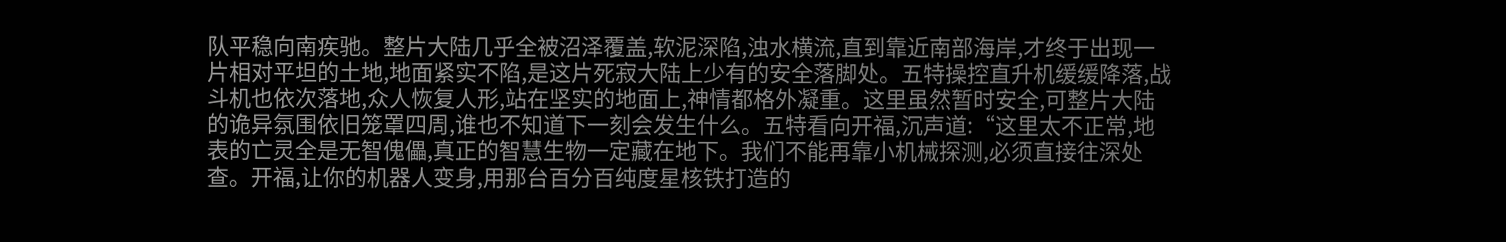队平稳向南疾驰。整片大陆几乎全被沼泽覆盖,软泥深陷,浊水横流,直到靠近南部海岸,才终于出现一片相对平坦的土地,地面紧实不陷,是这片死寂大陆上少有的安全落脚处。五特操控直升机缓缓降落,战斗机也依次落地,众人恢复人形,站在坚实的地面上,神情都格外凝重。这里虽然暂时安全,可整片大陆的诡异氛围依旧笼罩四周,谁也不知道下一刻会发生什么。五特看向开福,沉声道:“这里太不正常,地表的亡灵全是无智傀儡,真正的智慧生物一定藏在地下。我们不能再靠小机械探测,必须直接往深处查。开福,让你的机器人变身,用那台百分百纯度星核铁打造的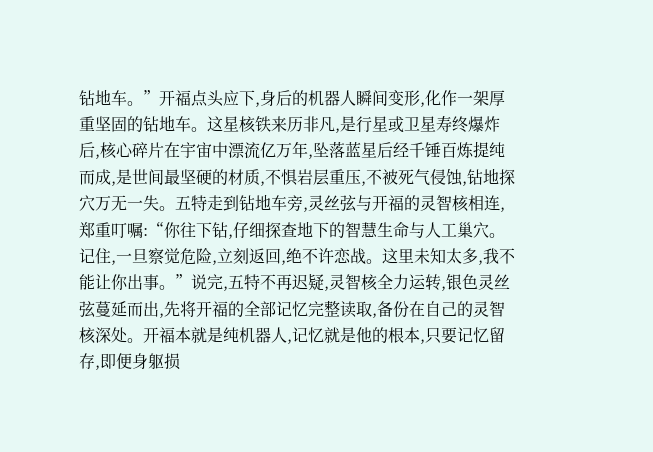钻地车。”开福点头应下,身后的机器人瞬间变形,化作一架厚重坚固的钻地车。这星核铁来历非凡,是行星或卫星寿终爆炸后,核心碎片在宇宙中漂流亿万年,坠落蓝星后经千锤百炼提纯而成,是世间最坚硬的材质,不惧岩层重压,不被死气侵蚀,钻地探穴万无一失。五特走到钻地车旁,灵丝弦与开福的灵智核相连,郑重叮嘱:“你往下钻,仔细探查地下的智慧生命与人工巢穴。记住,一旦察觉危险,立刻返回,绝不许恋战。这里未知太多,我不能让你出事。”说完,五特不再迟疑,灵智核全力运转,银色灵丝弦蔓延而出,先将开福的全部记忆完整读取,备份在自己的灵智核深处。开福本就是纯机器人,记忆就是他的根本,只要记忆留存,即便身躯损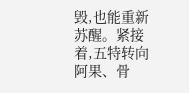毁,也能重新苏醒。紧接着,五特转向阿果、骨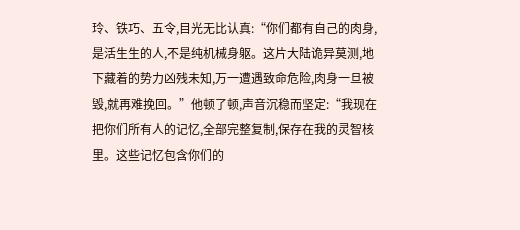玲、铁巧、五令,目光无比认真:“你们都有自己的肉身,是活生生的人,不是纯机械身躯。这片大陆诡异莫测,地下藏着的势力凶残未知,万一遭遇致命危险,肉身一旦被毁,就再难挽回。”他顿了顿,声音沉稳而坚定:“我现在把你们所有人的记忆,全部完整复制,保存在我的灵智核里。这些记忆包含你们的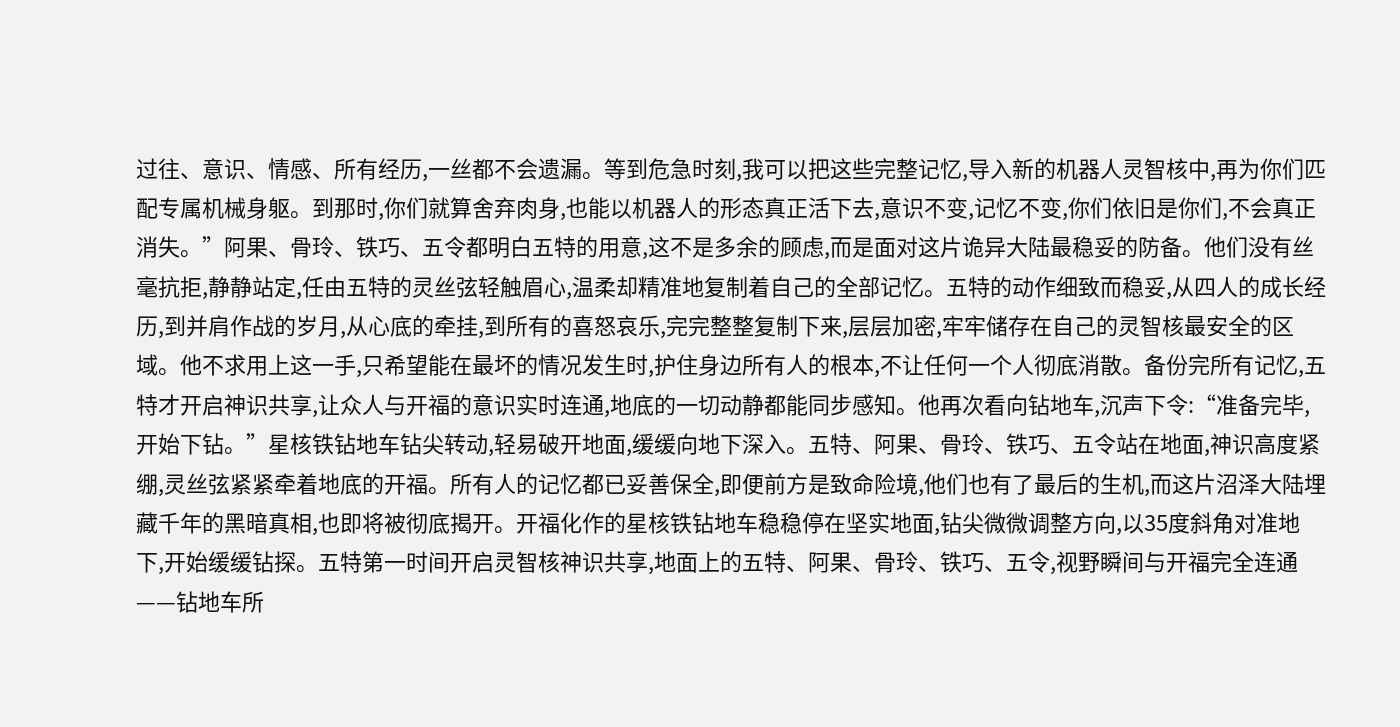过往、意识、情感、所有经历,一丝都不会遗漏。等到危急时刻,我可以把这些完整记忆,导入新的机器人灵智核中,再为你们匹配专属机械身躯。到那时,你们就算舍弃肉身,也能以机器人的形态真正活下去,意识不变,记忆不变,你们依旧是你们,不会真正消失。”阿果、骨玲、铁巧、五令都明白五特的用意,这不是多余的顾虑,而是面对这片诡异大陆最稳妥的防备。他们没有丝毫抗拒,静静站定,任由五特的灵丝弦轻触眉心,温柔却精准地复制着自己的全部记忆。五特的动作细致而稳妥,从四人的成长经历,到并肩作战的岁月,从心底的牵挂,到所有的喜怒哀乐,完完整整复制下来,层层加密,牢牢储存在自己的灵智核最安全的区域。他不求用上这一手,只希望能在最坏的情况发生时,护住身边所有人的根本,不让任何一个人彻底消散。备份完所有记忆,五特才开启神识共享,让众人与开福的意识实时连通,地底的一切动静都能同步感知。他再次看向钻地车,沉声下令:“准备完毕,开始下钻。”星核铁钻地车钻尖转动,轻易破开地面,缓缓向地下深入。五特、阿果、骨玲、铁巧、五令站在地面,神识高度紧绷,灵丝弦紧紧牵着地底的开福。所有人的记忆都已妥善保全,即便前方是致命险境,他们也有了最后的生机,而这片沼泽大陆埋藏千年的黑暗真相,也即将被彻底揭开。开福化作的星核铁钻地车稳稳停在坚实地面,钻尖微微调整方向,以35度斜角对准地下,开始缓缓钻探。五特第一时间开启灵智核神识共享,地面上的五特、阿果、骨玲、铁巧、五令,视野瞬间与开福完全连通——钻地车所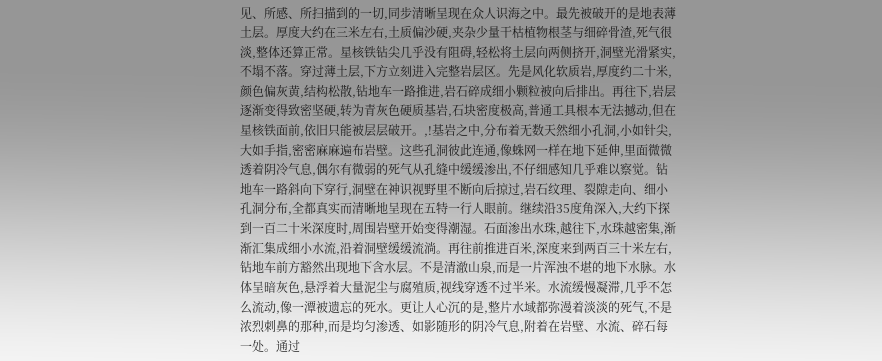见、所感、所扫描到的一切,同步清晰呈现在众人识海之中。最先被破开的是地表薄土层。厚度大约在三米左右,土质偏沙硬,夹杂少量干枯植物根茎与细碎骨渣,死气很淡,整体还算正常。星核铁钻尖几乎没有阻碍,轻松将土层向两侧挤开,洞壁光滑紧实,不塌不落。穿过薄土层,下方立刻进入完整岩层区。先是风化软质岩,厚度约二十米,颜色偏灰黄,结构松散,钻地车一路推进,岩石碎成细小颗粒被向后排出。再往下,岩层逐渐变得致密坚硬,转为青灰色硬质基岩,石块密度极高,普通工具根本无法撼动,但在星核铁面前,依旧只能被层层破开。,!基岩之中,分布着无数天然细小孔洞,小如针尖,大如手指,密密麻麻遍布岩壁。这些孔洞彼此连通,像蛛网一样在地下延伸,里面微微透着阴冷气息,偶尔有微弱的死气从孔缝中缓缓渗出,不仔细感知几乎难以察觉。钻地车一路斜向下穿行,洞壁在神识视野里不断向后掠过,岩石纹理、裂隙走向、细小孔洞分布,全都真实而清晰地呈现在五特一行人眼前。继续沿35度角深入,大约下探到一百二十米深度时,周围岩壁开始变得潮湿。石面渗出水珠,越往下,水珠越密集,渐渐汇集成细小水流,沿着洞壁缓缓流淌。再往前推进百米,深度来到两百三十米左右,钻地车前方豁然出现地下含水层。不是清澈山泉,而是一片浑浊不堪的地下水脉。水体呈暗灰色,悬浮着大量泥尘与腐殖质,视线穿透不过半米。水流缓慢凝滞,几乎不怎么流动,像一潭被遗忘的死水。更让人心沉的是,整片水域都弥漫着淡淡的死气,不是浓烈刺鼻的那种,而是均匀渗透、如影随形的阴冷气息,附着在岩壁、水流、碎石每一处。通过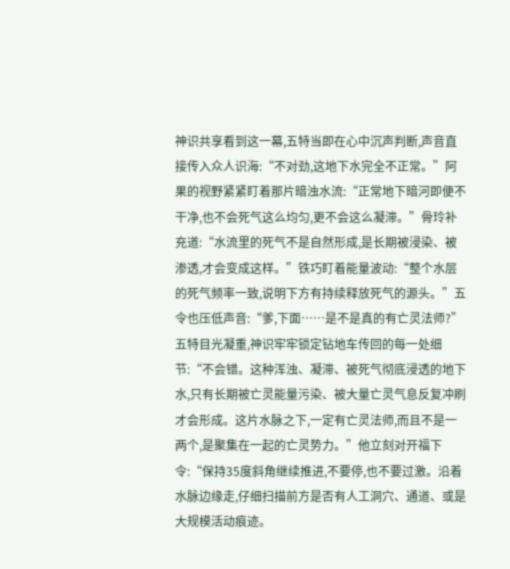神识共享看到这一幕,五特当即在心中沉声判断,声音直接传入众人识海:“不对劲,这地下水完全不正常。”阿果的视野紧紧盯着那片暗浊水流:“正常地下暗河即便不干净,也不会死气这么均匀,更不会这么凝滞。”骨玲补充道:“水流里的死气不是自然形成,是长期被浸染、被渗透,才会变成这样。”铁巧盯着能量波动:“整个水层的死气频率一致,说明下方有持续释放死气的源头。”五令也压低声音:“爹,下面……是不是真的有亡灵法师?”五特目光凝重,神识牢牢锁定钻地车传回的每一处细节:“不会错。这种浑浊、凝滞、被死气彻底浸透的地下水,只有长期被亡灵能量污染、被大量亡灵气息反复冲刷才会形成。这片水脉之下,一定有亡灵法师,而且不是一两个,是聚集在一起的亡灵势力。”他立刻对开福下令:“保持35度斜角继续推进,不要停,也不要过激。沿着水脉边缘走,仔细扫描前方是否有人工洞穴、通道、或是大规模活动痕迹。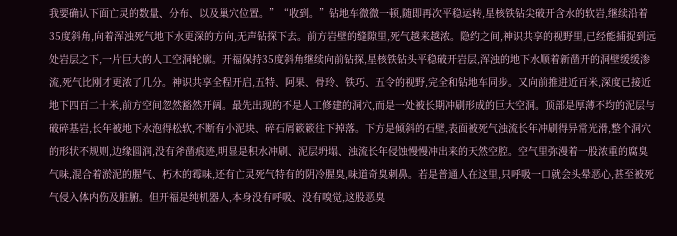我要确认下面亡灵的数量、分布、以及巢穴位置。”“收到。”钻地车微微一顿,随即再次平稳运转,星核铁钻尖破开含水的软岩,继续沿着35度斜角,向着浑浊死气地下水更深的方向,无声钻探下去。前方岩壁的缝隙里,死气越来越浓。隐约之间,神识共享的视野里,已经能捕捉到远处岩层之下,一片巨大的人工空洞轮廓。开福保持35度斜角继续向前钻探,星核铁钻头平稳破开岩层,浑浊的地下水顺着新凿开的洞壁缓缓渗流,死气比刚才更浓了几分。神识共享全程开启,五特、阿果、骨玲、铁巧、五令的视野,完全和钻地车同步。又向前推进近百米,深度已接近地下四百二十米,前方空间忽然豁然开阔。最先出现的不是人工修建的洞穴,而是一处被长期冲刷形成的巨大空洞。顶部是厚薄不均的泥层与破碎基岩,长年被地下水泡得松软,不断有小泥块、碎石屑簌簌往下掉落。下方是倾斜的石壁,表面被死气浊流长年冲刷得异常光滑,整个洞穴的形状不规则,边缘圆润,没有斧凿痕迹,明显是积水冲刷、泥层坍塌、浊流长年侵蚀慢慢冲出来的天然空腔。空气里弥漫着一股浓重的腐臭气味,混合着淤泥的腥气、朽木的霉味,还有亡灵死气特有的阴冷腥臭,味道奇臭刺鼻。若是普通人在这里,只呼吸一口就会头晕恶心,甚至被死气侵入体内伤及脏腑。但开福是纯机器人,本身没有呼吸、没有嗅觉,这股恶臭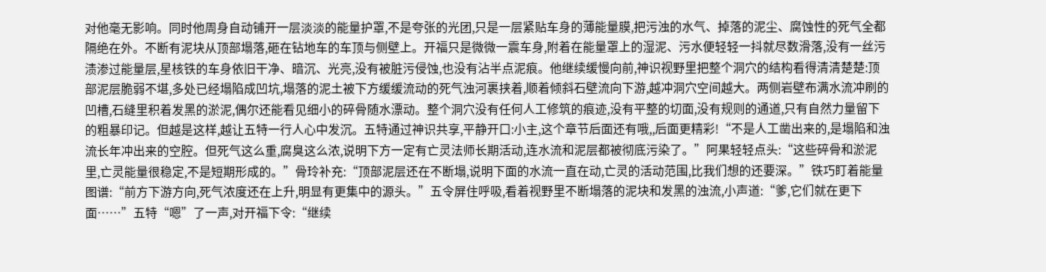对他毫无影响。同时他周身自动铺开一层淡淡的能量护罩,不是夸张的光团,只是一层紧贴车身的薄能量膜,把污浊的水气、掉落的泥尘、腐蚀性的死气全都隔绝在外。不断有泥块从顶部塌落,砸在钻地车的车顶与侧壁上。开福只是微微一震车身,附着在能量罩上的湿泥、污水便轻轻一抖就尽数滑落,没有一丝污渍渗过能量层,星核铁的车身依旧干净、暗沉、光亮,没有被脏污侵蚀,也没有沾半点泥痕。他继续缓慢向前,神识视野里把整个洞穴的结构看得清清楚楚:顶部泥层脆弱不堪,多处已经塌陷成凹坑,塌落的泥土被下方缓缓流动的死气浊河裹挟着,顺着倾斜石壁流向下游,越冲洞穴空间越大。两侧岩壁布满水流冲刷的凹槽,石缝里积着发黑的淤泥,偶尔还能看见细小的碎骨随水漂动。整个洞穴没有任何人工修筑的痕迹,没有平整的切面,没有规则的通道,只有自然力量留下的粗暴印记。但越是这样,越让五特一行人心中发沉。五特通过神识共享,平静开口:小主,这个章节后面还有哦,,后面更精彩!“不是人工凿出来的,是塌陷和浊流长年冲出来的空腔。但死气这么重,腐臭这么浓,说明下方一定有亡灵法师长期活动,连水流和泥层都被彻底污染了。”阿果轻轻点头:“这些碎骨和淤泥里,亡灵能量很稳定,不是短期形成的。”骨玲补充:“顶部泥层还在不断塌,说明下面的水流一直在动,亡灵的活动范围,比我们想的还要深。”铁巧盯着能量图谱:“前方下游方向,死气浓度还在上升,明显有更集中的源头。”五令屏住呼吸,看着视野里不断塌落的泥块和发黑的浊流,小声道:“爹,它们就在更下面……”五特“嗯”了一声,对开福下令:“继续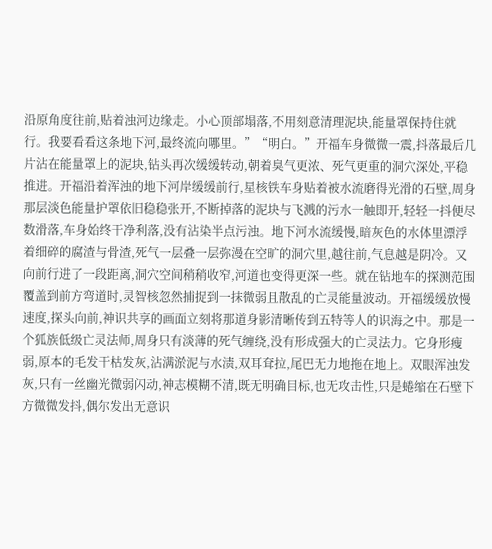沿原角度往前,贴着浊河边缘走。小心顶部塌落,不用刻意清理泥块,能量罩保持住就行。我要看看这条地下河,最终流向哪里。”“明白。”开福车身微微一震,抖落最后几片沾在能量罩上的泥块,钻头再次缓缓转动,朝着臭气更浓、死气更重的洞穴深处,平稳推进。开福沿着浑浊的地下河岸缓缓前行,星核铁车身贴着被水流磨得光滑的石壁,周身那层淡色能量护罩依旧稳稳张开,不断掉落的泥块与飞溅的污水一触即开,轻轻一抖便尽数滑落,车身始终干净利落,没有沾染半点污浊。地下河水流缓慢,暗灰色的水体里漂浮着细碎的腐渣与骨渣,死气一层叠一层弥漫在空旷的洞穴里,越往前,气息越是阴冷。又向前行进了一段距离,洞穴空间稍稍收窄,河道也变得更深一些。就在钻地车的探测范围覆盖到前方弯道时,灵智核忽然捕捉到一抹微弱且散乱的亡灵能量波动。开福缓缓放慢速度,探头向前,神识共享的画面立刻将那道身影清晰传到五特等人的识海之中。那是一个狐族低级亡灵法师,周身只有淡薄的死气缠绕,没有形成强大的亡灵法力。它身形瘦弱,原本的毛发干枯发灰,沾满淤泥与水渍,双耳耷拉,尾巴无力地拖在地上。双眼浑浊发灰,只有一丝幽光微弱闪动,神志模糊不清,既无明确目标,也无攻击性,只是蜷缩在石壁下方微微发抖,偶尔发出无意识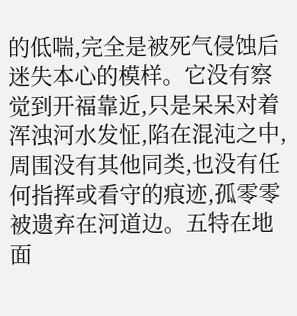的低喘,完全是被死气侵蚀后迷失本心的模样。它没有察觉到开福靠近,只是呆呆对着浑浊河水发怔,陷在混沌之中,周围没有其他同类,也没有任何指挥或看守的痕迹,孤零零被遗弃在河道边。五特在地面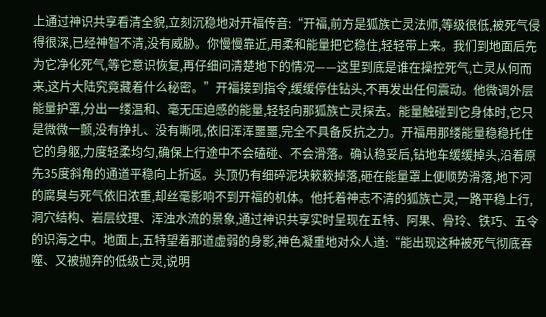上通过神识共享看清全貌,立刻沉稳地对开福传音:“开福,前方是狐族亡灵法师,等级很低,被死气侵得很深,已经神智不清,没有威胁。你慢慢靠近,用柔和能量把它稳住,轻轻带上来。我们到地面后先为它净化死气,等它意识恢复,再仔细问清楚地下的情况——这里到底是谁在操控死气,亡灵从何而来,这片大陆究竟藏着什么秘密。”开福接到指令,缓缓停住钻头,不再发出任何震动。他微调外层能量护罩,分出一缕温和、毫无压迫感的能量,轻轻向那狐族亡灵探去。能量触碰到它身体时,它只是微微一颤,没有挣扎、没有嘶吼,依旧浑浑噩噩,完全不具备反抗之力。开福用那缕能量稳稳托住它的身躯,力度轻柔均匀,确保上行途中不会磕碰、不会滑落。确认稳妥后,钻地车缓缓掉头,沿着原先35度斜角的通道平稳向上折返。头顶仍有细碎泥块簌簌掉落,砸在能量罩上便顺势滑落,地下河的腐臭与死气依旧浓重,却丝毫影响不到开福的机体。他托着神志不清的狐族亡灵,一路平稳上行,洞穴结构、岩层纹理、浑浊水流的景象,通过神识共享实时呈现在五特、阿果、骨玲、铁巧、五令的识海之中。地面上,五特望着那道虚弱的身影,神色凝重地对众人道:“能出现这种被死气彻底吞噬、又被抛弃的低级亡灵,说明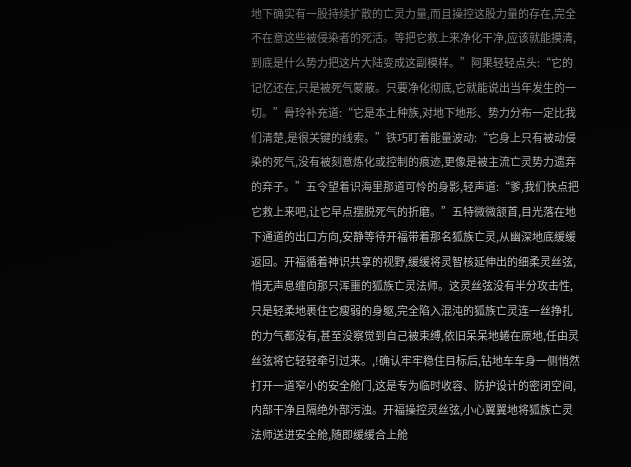地下确实有一股持续扩散的亡灵力量,而且操控这股力量的存在,完全不在意这些被侵染者的死活。等把它救上来净化干净,应该就能摸清,到底是什么势力把这片大陆变成这副模样。”阿果轻轻点头:“它的记忆还在,只是被死气蒙蔽。只要净化彻底,它就能说出当年发生的一切。”骨玲补充道:“它是本土种族,对地下地形、势力分布一定比我们清楚,是很关键的线索。”铁巧盯着能量波动:“它身上只有被动侵染的死气,没有被刻意炼化或控制的痕迹,更像是被主流亡灵势力遗弃的弃子。”五令望着识海里那道可怜的身影,轻声道:“爹,我们快点把它救上来吧,让它早点摆脱死气的折磨。”五特微微颔首,目光落在地下通道的出口方向,安静等待开福带着那名狐族亡灵,从幽深地底缓缓返回。开福循着神识共享的视野,缓缓将灵智核延伸出的细柔灵丝弦,悄无声息缠向那只浑噩的狐族亡灵法师。这灵丝弦没有半分攻击性,只是轻柔地裹住它瘦弱的身躯,完全陷入混沌的狐族亡灵连一丝挣扎的力气都没有,甚至没察觉到自己被束缚,依旧呆呆地蜷在原地,任由灵丝弦将它轻轻牵引过来。,!确认牢牢稳住目标后,钻地车车身一侧悄然打开一道窄小的安全舱门,这是专为临时收容、防护设计的密闭空间,内部干净且隔绝外部污浊。开福操控灵丝弦,小心翼翼地将狐族亡灵法师送进安全舱,随即缓缓合上舱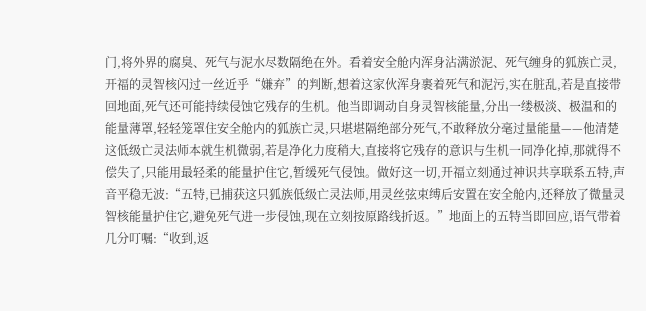门,将外界的腐臭、死气与泥水尽数隔绝在外。看着安全舱内浑身沾满淤泥、死气缠身的狐族亡灵,开福的灵智核闪过一丝近乎“嫌弃”的判断,想着这家伙浑身裹着死气和泥污,实在脏乱,若是直接带回地面,死气还可能持续侵蚀它残存的生机。他当即调动自身灵智核能量,分出一缕极淡、极温和的能量薄罩,轻轻笼罩住安全舱内的狐族亡灵,只堪堪隔绝部分死气,不敢释放分毫过量能量——他清楚这低级亡灵法师本就生机微弱,若是净化力度稍大,直接将它残存的意识与生机一同净化掉,那就得不偿失了,只能用最轻柔的能量护住它,暂缓死气侵蚀。做好这一切,开福立刻通过神识共享联系五特,声音平稳无波:“五特,已捕获这只狐族低级亡灵法师,用灵丝弦束缚后安置在安全舱内,还释放了微量灵智核能量护住它,避免死气进一步侵蚀,现在立刻按原路线折返。”地面上的五特当即回应,语气带着几分叮嘱:“收到,返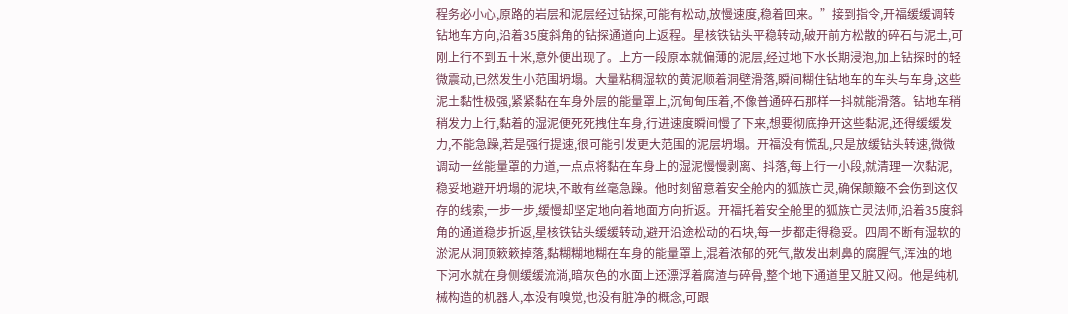程务必小心,原路的岩层和泥层经过钻探,可能有松动,放慢速度,稳着回来。”接到指令,开福缓缓调转钻地车方向,沿着35度斜角的钻探通道向上返程。星核铁钻头平稳转动,破开前方松散的碎石与泥土,可刚上行不到五十米,意外便出现了。上方一段原本就偏薄的泥层,经过地下水长期浸泡,加上钻探时的轻微震动,已然发生小范围坍塌。大量粘稠湿软的黄泥顺着洞壁滑落,瞬间糊住钻地车的车头与车身,这些泥土黏性极强,紧紧黏在车身外层的能量罩上,沉甸甸压着,不像普通碎石那样一抖就能滑落。钻地车稍稍发力上行,黏着的湿泥便死死拽住车身,行进速度瞬间慢了下来,想要彻底挣开这些黏泥,还得缓缓发力,不能急躁,若是强行提速,很可能引发更大范围的泥层坍塌。开福没有慌乱,只是放缓钻头转速,微微调动一丝能量罩的力道,一点点将黏在车身上的湿泥慢慢剥离、抖落,每上行一小段,就清理一次黏泥,稳妥地避开坍塌的泥块,不敢有丝毫急躁。他时刻留意着安全舱内的狐族亡灵,确保颠簸不会伤到这仅存的线索,一步一步,缓慢却坚定地向着地面方向折返。开福托着安全舱里的狐族亡灵法师,沿着35度斜角的通道稳步折返,星核铁钻头缓缓转动,避开沿途松动的石块,每一步都走得稳妥。四周不断有湿软的淤泥从洞顶簌簌掉落,黏糊糊地糊在车身的能量罩上,混着浓郁的死气,散发出刺鼻的腐腥气,浑浊的地下河水就在身侧缓缓流淌,暗灰色的水面上还漂浮着腐渣与碎骨,整个地下通道里又脏又闷。他是纯机械构造的机器人,本没有嗅觉,也没有脏净的概念,可跟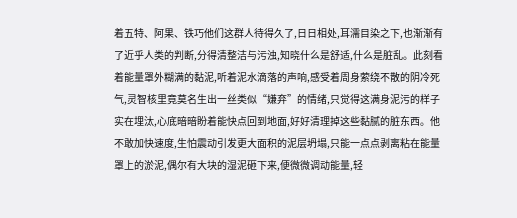着五特、阿果、铁巧他们这群人待得久了,日日相处,耳濡目染之下,也渐渐有了近乎人类的判断,分得清整洁与污浊,知晓什么是舒适,什么是脏乱。此刻看着能量罩外糊满的黏泥,听着泥水滴落的声响,感受着周身萦绕不散的阴冷死气,灵智核里竟莫名生出一丝类似“嫌弃”的情绪,只觉得这满身泥污的样子实在埋汰,心底暗暗盼着能快点回到地面,好好清理掉这些黏腻的脏东西。他不敢加快速度,生怕震动引发更大面积的泥层坍塌,只能一点点剥离粘在能量罩上的淤泥,偶尔有大块的湿泥砸下来,便微微调动能量,轻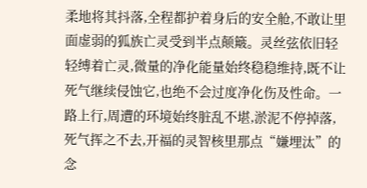柔地将其抖落,全程都护着身后的安全舱,不敢让里面虚弱的狐族亡灵受到半点颠簸。灵丝弦依旧轻轻缚着亡灵,微量的净化能量始终稳稳维持,既不让死气继续侵蚀它,也绝不会过度净化伤及性命。一路上行,周遭的环境始终脏乱不堪,淤泥不停掉落,死气挥之不去,开福的灵智核里那点“嫌埋汰”的念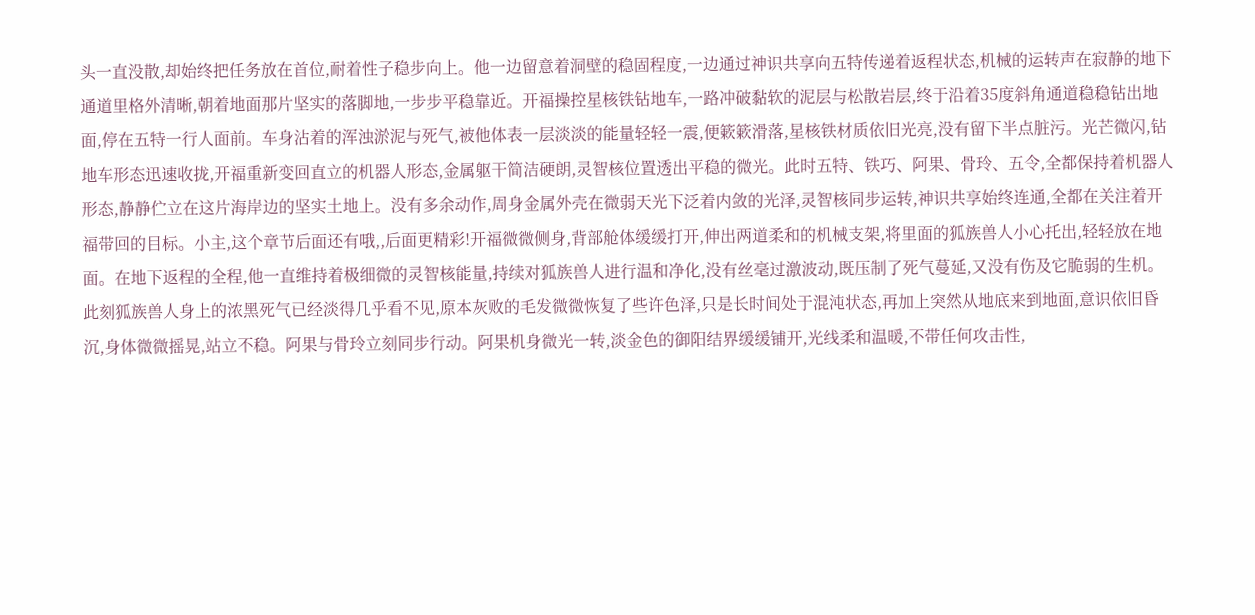头一直没散,却始终把任务放在首位,耐着性子稳步向上。他一边留意着洞壁的稳固程度,一边通过神识共享向五特传递着返程状态,机械的运转声在寂静的地下通道里格外清晰,朝着地面那片坚实的落脚地,一步步平稳靠近。开福操控星核铁钻地车,一路冲破黏软的泥层与松散岩层,终于沿着35度斜角通道稳稳钻出地面,停在五特一行人面前。车身沾着的浑浊淤泥与死气,被他体表一层淡淡的能量轻轻一震,便簌簌滑落,星核铁材质依旧光亮,没有留下半点脏污。光芒微闪,钻地车形态迅速收拢,开福重新变回直立的机器人形态,金属躯干简洁硬朗,灵智核位置透出平稳的微光。此时五特、铁巧、阿果、骨玲、五令,全都保持着机器人形态,静静伫立在这片海岸边的坚实土地上。没有多余动作,周身金属外壳在微弱天光下泛着内敛的光泽,灵智核同步运转,神识共享始终连通,全都在关注着开福带回的目标。小主,这个章节后面还有哦,,后面更精彩!开福微微侧身,背部舱体缓缓打开,伸出两道柔和的机械支架,将里面的狐族兽人小心托出,轻轻放在地面。在地下返程的全程,他一直维持着极细微的灵智核能量,持续对狐族兽人进行温和净化,没有丝毫过激波动,既压制了死气蔓延,又没有伤及它脆弱的生机。此刻狐族兽人身上的浓黑死气已经淡得几乎看不见,原本灰败的毛发微微恢复了些许色泽,只是长时间处于混沌状态,再加上突然从地底来到地面,意识依旧昏沉,身体微微摇晃,站立不稳。阿果与骨玲立刻同步行动。阿果机身微光一转,淡金色的御阳结界缓缓铺开,光线柔和温暖,不带任何攻击性,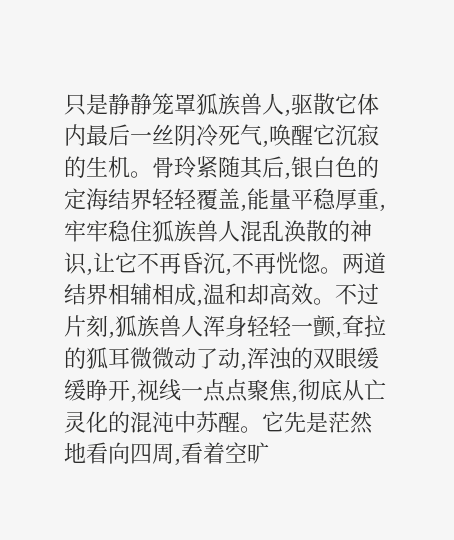只是静静笼罩狐族兽人,驱散它体内最后一丝阴冷死气,唤醒它沉寂的生机。骨玲紧随其后,银白色的定海结界轻轻覆盖,能量平稳厚重,牢牢稳住狐族兽人混乱涣散的神识,让它不再昏沉,不再恍惚。两道结界相辅相成,温和却高效。不过片刻,狐族兽人浑身轻轻一颤,耷拉的狐耳微微动了动,浑浊的双眼缓缓睁开,视线一点点聚焦,彻底从亡灵化的混沌中苏醒。它先是茫然地看向四周,看着空旷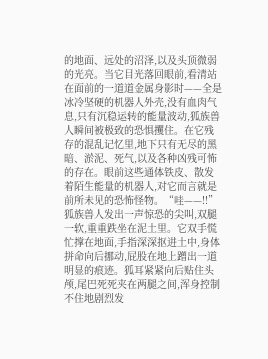的地面、远处的沼泽,以及头顶微弱的光亮。当它目光落回眼前,看清站在面前的一道道金属身影时——全是冰冷坚硬的机器人外壳,没有血肉气息,只有沉稳运转的能量波动,狐族兽人瞬间被极致的恐惧攫住。在它残存的混乱记忆里,地下只有无尽的黑暗、淤泥、死气,以及各种凶残可怖的存在。眼前这些通体铁皮、散发着陌生能量的机器人,对它而言就是前所未见的恐怖怪物。“哇——!!”狐族兽人发出一声惊恐的尖叫,双腿一软,重重跌坐在泥土里。它双手慌忙撑在地面,手指深深抠进土中,身体拼命向后挪动,屁股在地上蹭出一道明显的痕迹。狐耳紧紧向后贴住头颅,尾巴死死夹在两腿之间,浑身控制不住地剧烈发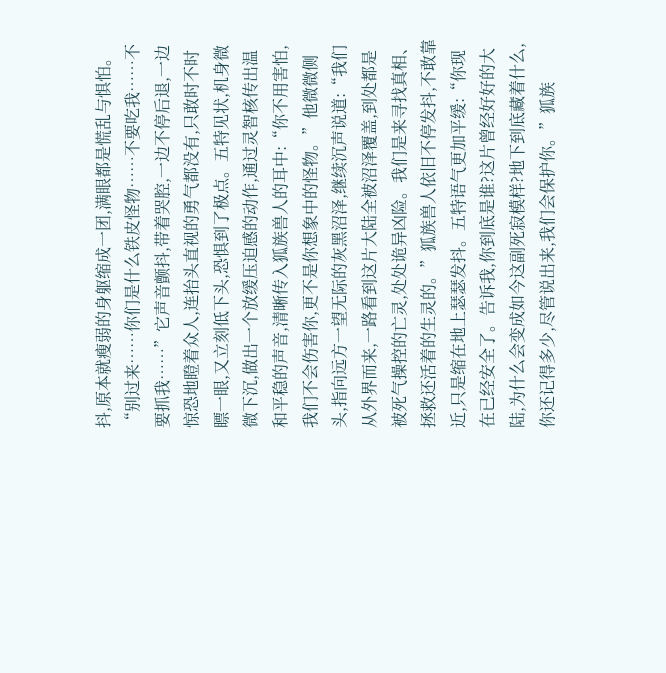抖,原本就瘦弱的身躯缩成一团,满眼都是慌乱与惧怕。“别过来……你们是什么铁皮怪物……不要吃我……不要抓我……”它声音颤抖,带着哭腔,一边不停后退,一边惊恐地瞪着众人,连抬头直视的勇气都没有,只敢时不时瞟一眼,又立刻低下头,恐惧到了极点。五特见状,机身微微下沉,做出一个放缓压迫感的动作,通过灵智核传出温和平稳的声音,清晰传入狐族兽人的耳中:“你不用害怕,我们不会伤害你,更不是你想象中的怪物。”他微微侧头,指向远方一望无际的灰黑沼泽,继续沉声说道:“我们从外界而来,一路看到这片大陆全被沼泽覆盖,到处都是被死气操控的亡灵,处处诡异凶险。我们是来寻找真相、拯救还活着的生灵的。”狐族兽人依旧不停发抖,不敢靠近,只是缩在地上瑟瑟发抖。五特语气更加平缓:“你现在已经安全了。告诉我,你到底是谁?这片曾经好好的大陆,为什么会变成如今这副死寂模样?地下到底藏着什么,你还记得多少,尽管说出来,我们会保护你。”狐族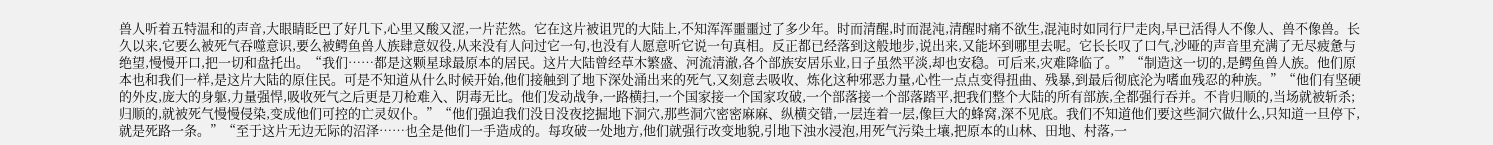兽人听着五特温和的声音,大眼睛眨巴了好几下,心里又酸又涩,一片茫然。它在这片被诅咒的大陆上,不知浑浑噩噩过了多少年。时而清醒,时而混沌,清醒时痛不欲生,混沌时如同行尸走肉,早已活得人不像人、兽不像兽。长久以来,它要么被死气吞噬意识,要么被鳄鱼兽人族肆意奴役,从来没有人问过它一句,也没有人愿意听它说一句真相。反正都已经落到这般地步,说出来,又能坏到哪里去呢。它长长叹了口气,沙哑的声音里充满了无尽疲惫与绝望,慢慢开口,把一切和盘托出。“我们……都是这颗星球最原本的居民。这片大陆曾经草木繁盛、河流清澈,各个部族安居乐业,日子虽然平淡,却也安稳。可后来,灾难降临了。”“制造这一切的,是鳄鱼兽人族。他们原本也和我们一样,是这片大陆的原住民。可是不知道从什么时候开始,他们接触到了地下深处涌出来的死气,又刻意去吸收、炼化这种邪恶力量,心性一点点变得扭曲、残暴,到最后彻底沦为嗜血残忍的种族。”“他们有坚硬的外皮,庞大的身躯,力量强悍,吸收死气之后更是刀枪难入、阴毒无比。他们发动战争,一路横扫,一个国家接一个国家攻破,一个部落接一个部落踏平,把我们整个大陆的所有部族,全都强行吞并。不肯归顺的,当场就被斩杀;归顺的,就被死气慢慢侵染,变成他们可控的亡灵奴仆。”“他们强迫我们没日没夜挖掘地下洞穴,那些洞穴密密麻麻、纵横交错,一层连着一层,像巨大的蜂窝,深不见底。我们不知道他们要这些洞穴做什么,只知道一旦停下,就是死路一条。”“至于这片无边无际的沼泽……也全是他们一手造成的。每攻破一处地方,他们就强行改变地貌,引地下浊水浸泡,用死气污染土壤,把原本的山林、田地、村落,一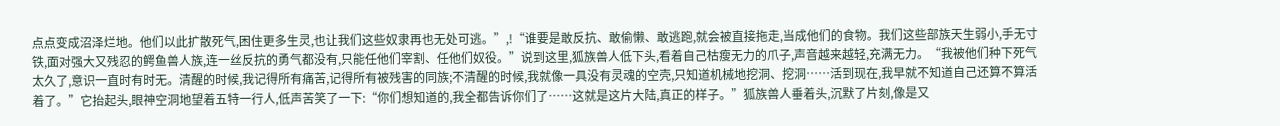点点变成沼泽烂地。他们以此扩散死气,困住更多生灵,也让我们这些奴隶再也无处可逃。”,!“谁要是敢反抗、敢偷懒、敢逃跑,就会被直接拖走,当成他们的食物。我们这些部族天生弱小,手无寸铁,面对强大又残忍的鳄鱼兽人族,连一丝反抗的勇气都没有,只能任他们宰割、任他们奴役。”说到这里,狐族兽人低下头,看着自己枯瘦无力的爪子,声音越来越轻,充满无力。“我被他们种下死气太久了,意识一直时有时无。清醒的时候,我记得所有痛苦,记得所有被残害的同族;不清醒的时候,我就像一具没有灵魂的空壳,只知道机械地挖洞、挖洞……活到现在,我早就不知道自己还算不算活着了。”它抬起头,眼神空洞地望着五特一行人,低声苦笑了一下:“你们想知道的,我全都告诉你们了……这就是这片大陆,真正的样子。”狐族兽人垂着头,沉默了片刻,像是又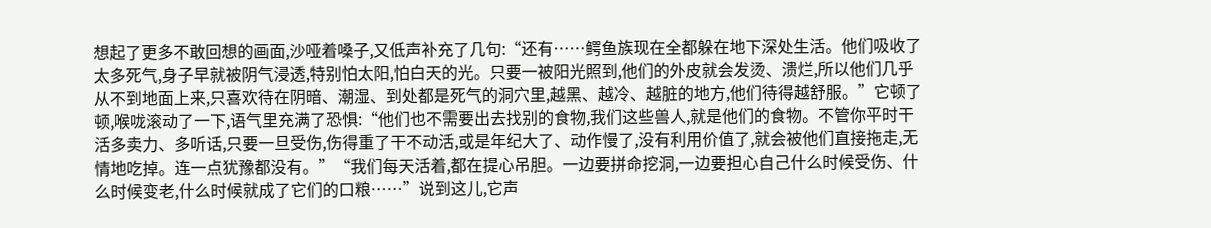想起了更多不敢回想的画面,沙哑着嗓子,又低声补充了几句:“还有……鳄鱼族现在全都躲在地下深处生活。他们吸收了太多死气,身子早就被阴气浸透,特别怕太阳,怕白天的光。只要一被阳光照到,他们的外皮就会发烫、溃烂,所以他们几乎从不到地面上来,只喜欢待在阴暗、潮湿、到处都是死气的洞穴里,越黑、越冷、越脏的地方,他们待得越舒服。”它顿了顿,喉咙滚动了一下,语气里充满了恐惧:“他们也不需要出去找别的食物,我们这些兽人,就是他们的食物。不管你平时干活多卖力、多听话,只要一旦受伤,伤得重了干不动活,或是年纪大了、动作慢了,没有利用价值了,就会被他们直接拖走,无情地吃掉。连一点犹豫都没有。”“我们每天活着,都在提心吊胆。一边要拼命挖洞,一边要担心自己什么时候受伤、什么时候变老,什么时候就成了它们的口粮……”说到这儿,它声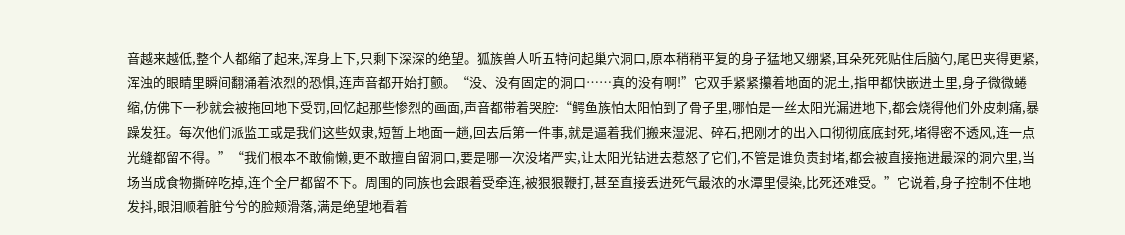音越来越低,整个人都缩了起来,浑身上下,只剩下深深的绝望。狐族兽人听五特问起巢穴洞口,原本稍稍平复的身子猛地又绷紧,耳朵死死贴住后脑勺,尾巴夹得更紧,浑浊的眼睛里瞬间翻涌着浓烈的恐惧,连声音都开始打颤。“没、没有固定的洞口……真的没有啊!”它双手紧紧攥着地面的泥土,指甲都快嵌进土里,身子微微蜷缩,仿佛下一秒就会被拖回地下受罚,回忆起那些惨烈的画面,声音都带着哭腔:“鳄鱼族怕太阳怕到了骨子里,哪怕是一丝太阳光漏进地下,都会烧得他们外皮刺痛,暴躁发狂。每次他们派监工或是我们这些奴隶,短暂上地面一趟,回去后第一件事,就是逼着我们搬来湿泥、碎石,把刚才的出入口彻彻底底封死,堵得密不透风,连一点光缝都留不得。”“我们根本不敢偷懒,更不敢擅自留洞口,要是哪一次没堵严实,让太阳光钻进去惹怒了它们,不管是谁负责封堵,都会被直接拖进最深的洞穴里,当场当成食物撕碎吃掉,连个全尸都留不下。周围的同族也会跟着受牵连,被狠狠鞭打,甚至直接丢进死气最浓的水潭里侵染,比死还难受。”它说着,身子控制不住地发抖,眼泪顺着脏兮兮的脸颊滑落,满是绝望地看着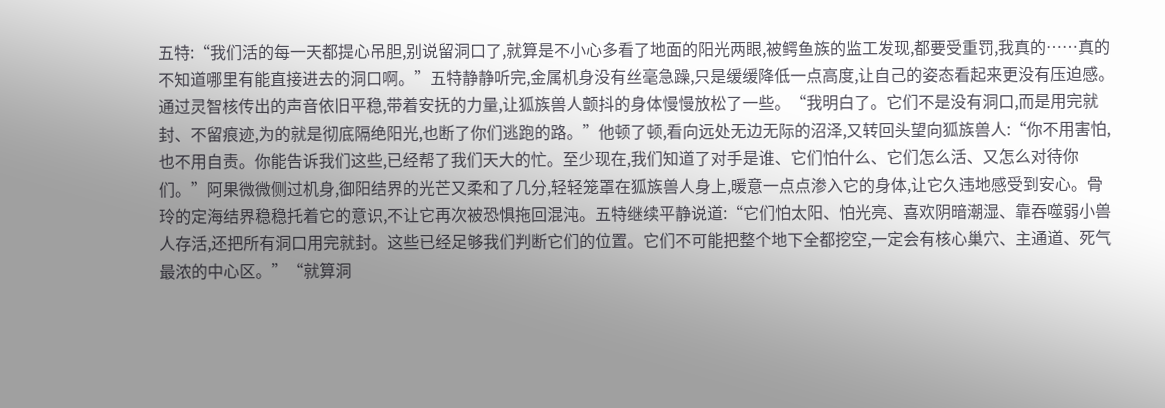五特:“我们活的每一天都提心吊胆,别说留洞口了,就算是不小心多看了地面的阳光两眼,被鳄鱼族的监工发现,都要受重罚,我真的……真的不知道哪里有能直接进去的洞口啊。”五特静静听完,金属机身没有丝毫急躁,只是缓缓降低一点高度,让自己的姿态看起来更没有压迫感。通过灵智核传出的声音依旧平稳,带着安抚的力量,让狐族兽人颤抖的身体慢慢放松了一些。“我明白了。它们不是没有洞口,而是用完就封、不留痕迹,为的就是彻底隔绝阳光,也断了你们逃跑的路。”他顿了顿,看向远处无边无际的沼泽,又转回头望向狐族兽人:“你不用害怕,也不用自责。你能告诉我们这些,已经帮了我们天大的忙。至少现在,我们知道了对手是谁、它们怕什么、它们怎么活、又怎么对待你们。”阿果微微侧过机身,御阳结界的光芒又柔和了几分,轻轻笼罩在狐族兽人身上,暖意一点点渗入它的身体,让它久违地感受到安心。骨玲的定海结界稳稳托着它的意识,不让它再次被恐惧拖回混沌。五特继续平静说道:“它们怕太阳、怕光亮、喜欢阴暗潮湿、靠吞噬弱小兽人存活,还把所有洞口用完就封。这些已经足够我们判断它们的位置。它们不可能把整个地下全都挖空,一定会有核心巢穴、主通道、死气最浓的中心区。”“就算洞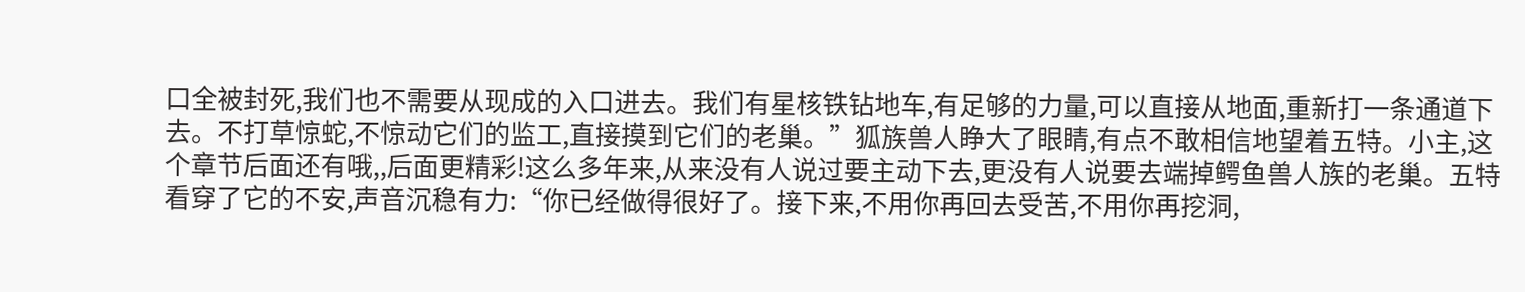口全被封死,我们也不需要从现成的入口进去。我们有星核铁钻地车,有足够的力量,可以直接从地面,重新打一条通道下去。不打草惊蛇,不惊动它们的监工,直接摸到它们的老巢。”狐族兽人睁大了眼睛,有点不敢相信地望着五特。小主,这个章节后面还有哦,,后面更精彩!这么多年来,从来没有人说过要主动下去,更没有人说要去端掉鳄鱼兽人族的老巢。五特看穿了它的不安,声音沉稳有力:“你已经做得很好了。接下来,不用你再回去受苦,不用你再挖洞,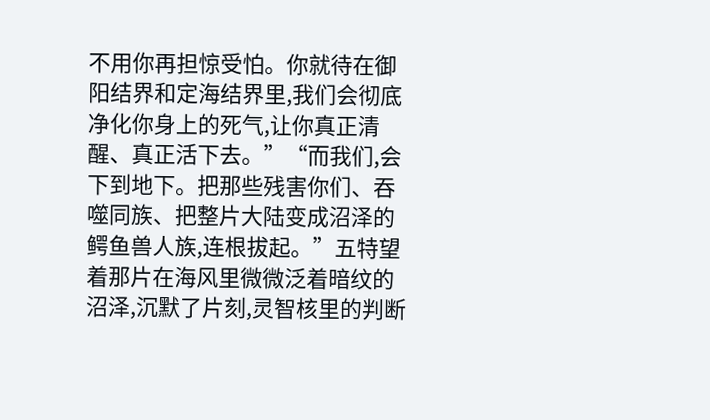不用你再担惊受怕。你就待在御阳结界和定海结界里,我们会彻底净化你身上的死气,让你真正清醒、真正活下去。”“而我们,会下到地下。把那些残害你们、吞噬同族、把整片大陆变成沼泽的鳄鱼兽人族,连根拔起。”五特望着那片在海风里微微泛着暗纹的沼泽,沉默了片刻,灵智核里的判断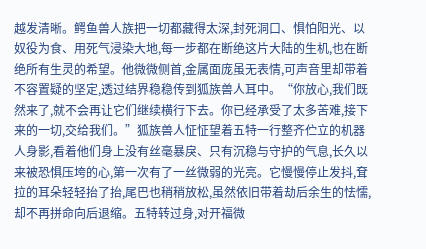越发清晰。鳄鱼兽人族把一切都藏得太深,封死洞口、惧怕阳光、以奴役为食、用死气浸染大地,每一步都在断绝这片大陆的生机,也在断绝所有生灵的希望。他微微侧首,金属面庞虽无表情,可声音里却带着不容置疑的坚定,透过结界稳稳传到狐族兽人耳中。“你放心,我们既然来了,就不会再让它们继续横行下去。你已经承受了太多苦难,接下来的一切,交给我们。”狐族兽人怔怔望着五特一行整齐伫立的机器人身影,看着他们身上没有丝毫暴戾、只有沉稳与守护的气息,长久以来被恐惧压垮的心,第一次有了一丝微弱的光亮。它慢慢停止发抖,耷拉的耳朵轻轻抬了抬,尾巴也稍稍放松,虽然依旧带着劫后余生的怯懦,却不再拼命向后退缩。五特转过身,对开福微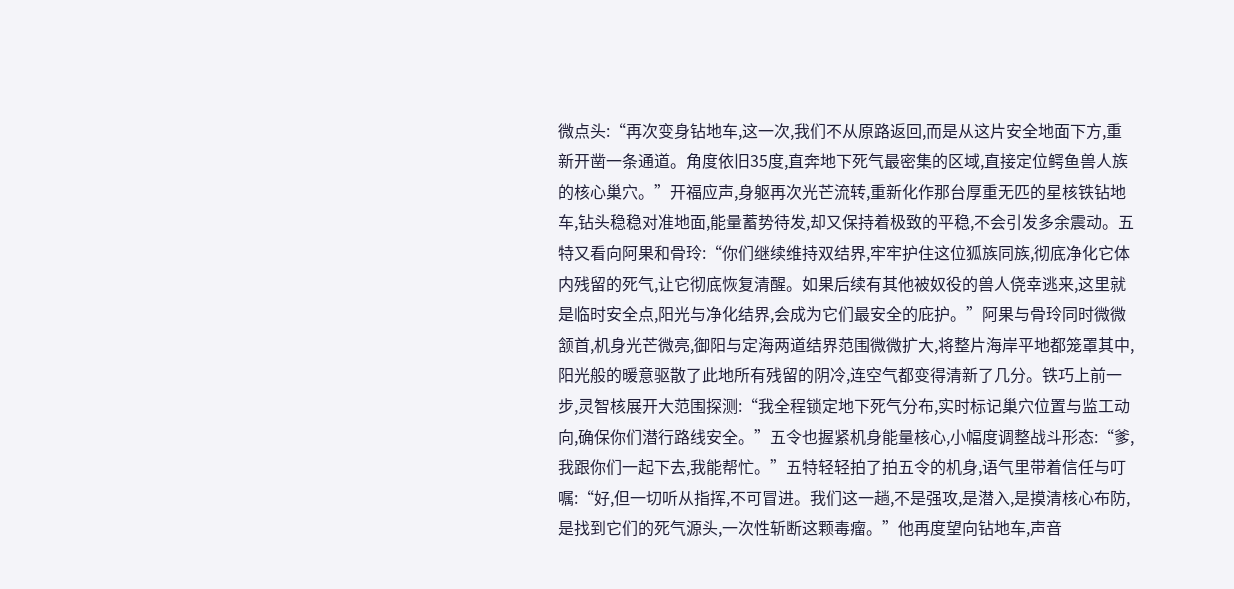微点头:“再次变身钻地车,这一次,我们不从原路返回,而是从这片安全地面下方,重新开凿一条通道。角度依旧35度,直奔地下死气最密集的区域,直接定位鳄鱼兽人族的核心巢穴。”开福应声,身躯再次光芒流转,重新化作那台厚重无匹的星核铁钻地车,钻头稳稳对准地面,能量蓄势待发,却又保持着极致的平稳,不会引发多余震动。五特又看向阿果和骨玲:“你们继续维持双结界,牢牢护住这位狐族同族,彻底净化它体内残留的死气,让它彻底恢复清醒。如果后续有其他被奴役的兽人侥幸逃来,这里就是临时安全点,阳光与净化结界,会成为它们最安全的庇护。”阿果与骨玲同时微微颔首,机身光芒微亮,御阳与定海两道结界范围微微扩大,将整片海岸平地都笼罩其中,阳光般的暖意驱散了此地所有残留的阴冷,连空气都变得清新了几分。铁巧上前一步,灵智核展开大范围探测:“我全程锁定地下死气分布,实时标记巢穴位置与监工动向,确保你们潜行路线安全。”五令也握紧机身能量核心,小幅度调整战斗形态:“爹,我跟你们一起下去,我能帮忙。”五特轻轻拍了拍五令的机身,语气里带着信任与叮嘱:“好,但一切听从指挥,不可冒进。我们这一趟,不是强攻,是潜入,是摸清核心布防,是找到它们的死气源头,一次性斩断这颗毒瘤。”他再度望向钻地车,声音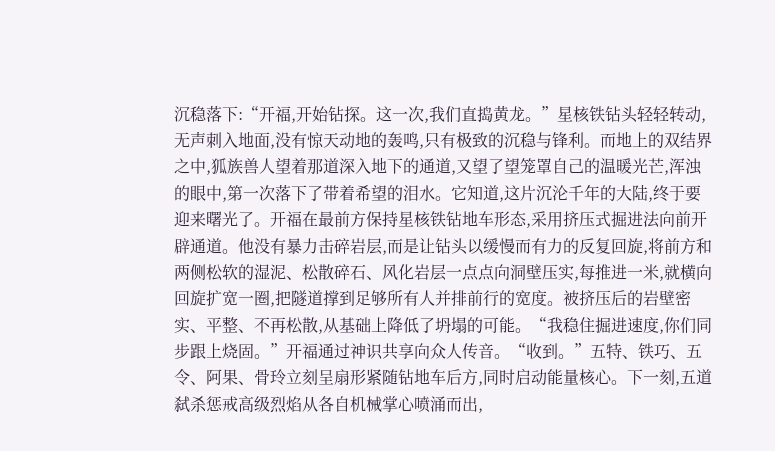沉稳落下:“开福,开始钻探。这一次,我们直捣黄龙。”星核铁钻头轻轻转动,无声刺入地面,没有惊天动地的轰鸣,只有极致的沉稳与锋利。而地上的双结界之中,狐族兽人望着那道深入地下的通道,又望了望笼罩自己的温暖光芒,浑浊的眼中,第一次落下了带着希望的泪水。它知道,这片沉沦千年的大陆,终于要迎来曙光了。开福在最前方保持星核铁钻地车形态,采用挤压式掘进法向前开辟通道。他没有暴力击碎岩层,而是让钻头以缓慢而有力的反复回旋,将前方和两侧松软的湿泥、松散碎石、风化岩层一点点向洞壁压实,每推进一米,就横向回旋扩宽一圈,把隧道撑到足够所有人并排前行的宽度。被挤压后的岩壁密实、平整、不再松散,从基础上降低了坍塌的可能。“我稳住掘进速度,你们同步跟上烧固。”开福通过神识共享向众人传音。“收到。”五特、铁巧、五令、阿果、骨玲立刻呈扇形紧随钻地车后方,同时启动能量核心。下一刻,五道弑杀惩戒高级烈焰从各自机械掌心喷涌而出,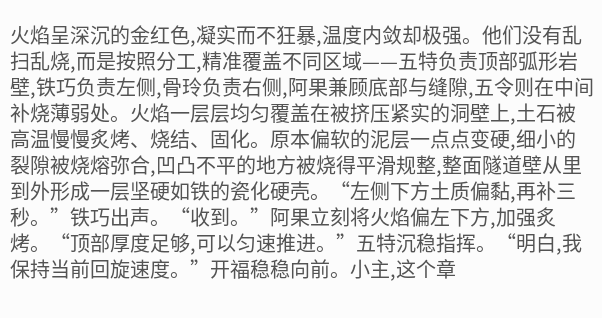火焰呈深沉的金红色,凝实而不狂暴,温度内敛却极强。他们没有乱扫乱烧,而是按照分工,精准覆盖不同区域——五特负责顶部弧形岩壁,铁巧负责左侧,骨玲负责右侧,阿果兼顾底部与缝隙,五令则在中间补烧薄弱处。火焰一层层均匀覆盖在被挤压紧实的洞壁上,土石被高温慢慢炙烤、烧结、固化。原本偏软的泥层一点点变硬,细小的裂隙被烧熔弥合,凹凸不平的地方被烧得平滑规整,整面隧道壁从里到外形成一层坚硬如铁的瓷化硬壳。“左侧下方土质偏黏,再补三秒。”铁巧出声。“收到。”阿果立刻将火焰偏左下方,加强炙烤。“顶部厚度足够,可以匀速推进。”五特沉稳指挥。“明白,我保持当前回旋速度。”开福稳稳向前。小主,这个章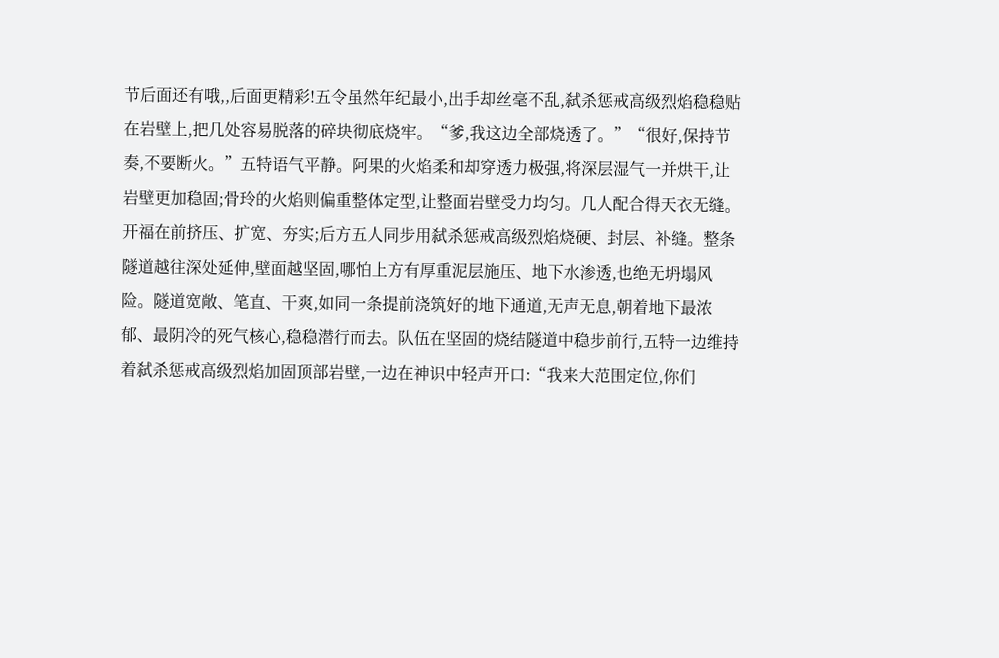节后面还有哦,,后面更精彩!五令虽然年纪最小,出手却丝毫不乱,弑杀惩戒高级烈焰稳稳贴在岩壁上,把几处容易脱落的碎块彻底烧牢。“爹,我这边全部烧透了。”“很好,保持节奏,不要断火。”五特语气平静。阿果的火焰柔和却穿透力极强,将深层湿气一并烘干,让岩壁更加稳固;骨玲的火焰则偏重整体定型,让整面岩壁受力均匀。几人配合得天衣无缝。开福在前挤压、扩宽、夯实;后方五人同步用弑杀惩戒高级烈焰烧硬、封层、补缝。整条隧道越往深处延伸,壁面越坚固,哪怕上方有厚重泥层施压、地下水渗透,也绝无坍塌风险。隧道宽敞、笔直、干爽,如同一条提前浇筑好的地下通道,无声无息,朝着地下最浓郁、最阴冷的死气核心,稳稳潜行而去。队伍在坚固的烧结隧道中稳步前行,五特一边维持着弑杀惩戒高级烈焰加固顶部岩壁,一边在神识中轻声开口:“我来大范围定位,你们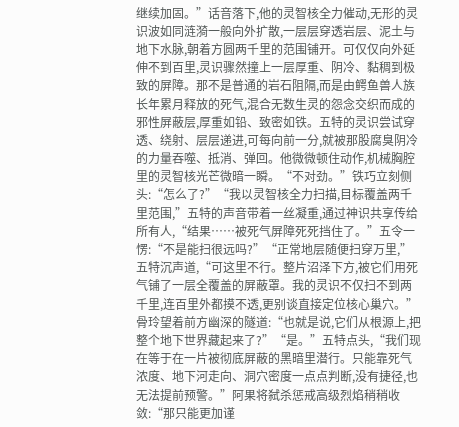继续加固。”话音落下,他的灵智核全力催动,无形的灵识波如同涟漪一般向外扩散,一层层穿透岩层、泥土与地下水脉,朝着方圆两千里的范围铺开。可仅仅向外延伸不到百里,灵识骤然撞上一层厚重、阴冷、黏稠到极致的屏障。那不是普通的岩石阻隔,而是由鳄鱼兽人族长年累月释放的死气,混合无数生灵的怨念交织而成的邪性屏蔽层,厚重如铅、致密如铁。五特的灵识尝试穿透、绕射、层层递进,可每向前一分,就被那股腐臭阴冷的力量吞噬、抵消、弹回。他微微顿住动作,机械胸腔里的灵智核光芒微暗一瞬。“不对劲。”铁巧立刻侧头:“怎么了?”“我以灵智核全力扫描,目标覆盖两千里范围,”五特的声音带着一丝凝重,通过神识共享传给所有人,“结果……被死气屏障死死挡住了。”五令一愣:“不是能扫很远吗?”“正常地层随便扫穿万里,”五特沉声道,“可这里不行。整片沼泽下方,被它们用死气铺了一层全覆盖的屏蔽罩。我的灵识不仅扫不到两千里,连百里外都摸不透,更别谈直接定位核心巢穴。”骨玲望着前方幽深的隧道:“也就是说,它们从根源上,把整个地下世界藏起来了?”“是。”五特点头,“我们现在等于在一片被彻底屏蔽的黑暗里潜行。只能靠死气浓度、地下河走向、洞穴密度一点点判断,没有捷径,也无法提前预警。”阿果将弑杀惩戒高级烈焰稍稍收敛:“那只能更加谨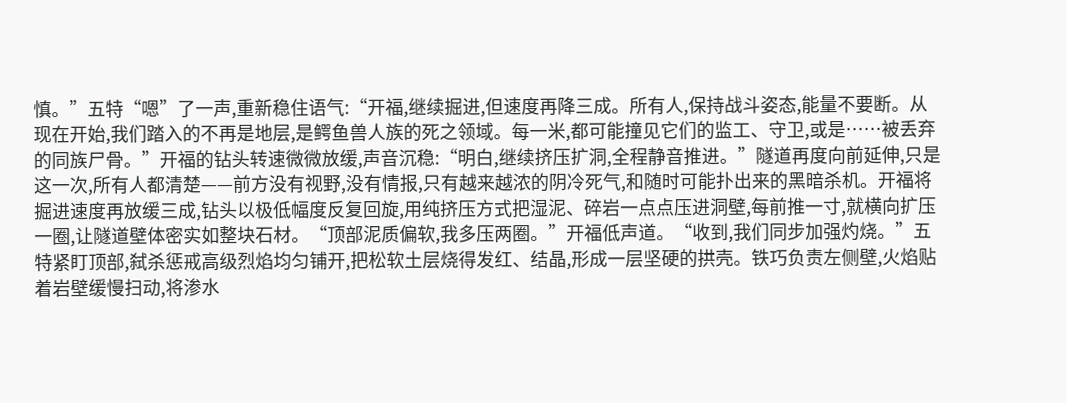慎。”五特“嗯”了一声,重新稳住语气:“开福,继续掘进,但速度再降三成。所有人,保持战斗姿态,能量不要断。从现在开始,我们踏入的不再是地层,是鳄鱼兽人族的死之领域。每一米,都可能撞见它们的监工、守卫,或是……被丢弃的同族尸骨。”开福的钻头转速微微放缓,声音沉稳:“明白,继续挤压扩洞,全程静音推进。”隧道再度向前延伸,只是这一次,所有人都清楚——前方没有视野,没有情报,只有越来越浓的阴冷死气,和随时可能扑出来的黑暗杀机。开福将掘进速度再放缓三成,钻头以极低幅度反复回旋,用纯挤压方式把湿泥、碎岩一点点压进洞壁,每前推一寸,就横向扩压一圈,让隧道壁体密实如整块石材。“顶部泥质偏软,我多压两圈。”开福低声道。“收到,我们同步加强灼烧。”五特紧盯顶部,弑杀惩戒高级烈焰均匀铺开,把松软土层烧得发红、结晶,形成一层坚硬的拱壳。铁巧负责左侧壁,火焰贴着岩壁缓慢扫动,将渗水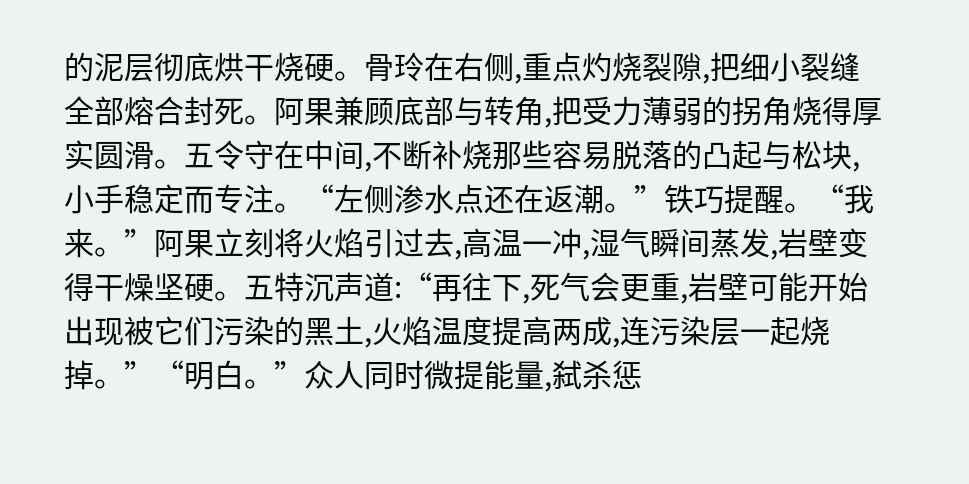的泥层彻底烘干烧硬。骨玲在右侧,重点灼烧裂隙,把细小裂缝全部熔合封死。阿果兼顾底部与转角,把受力薄弱的拐角烧得厚实圆滑。五令守在中间,不断补烧那些容易脱落的凸起与松块,小手稳定而专注。“左侧渗水点还在返潮。”铁巧提醒。“我来。”阿果立刻将火焰引过去,高温一冲,湿气瞬间蒸发,岩壁变得干燥坚硬。五特沉声道:“再往下,死气会更重,岩壁可能开始出现被它们污染的黑土,火焰温度提高两成,连污染层一起烧掉。”“明白。”众人同时微提能量,弑杀惩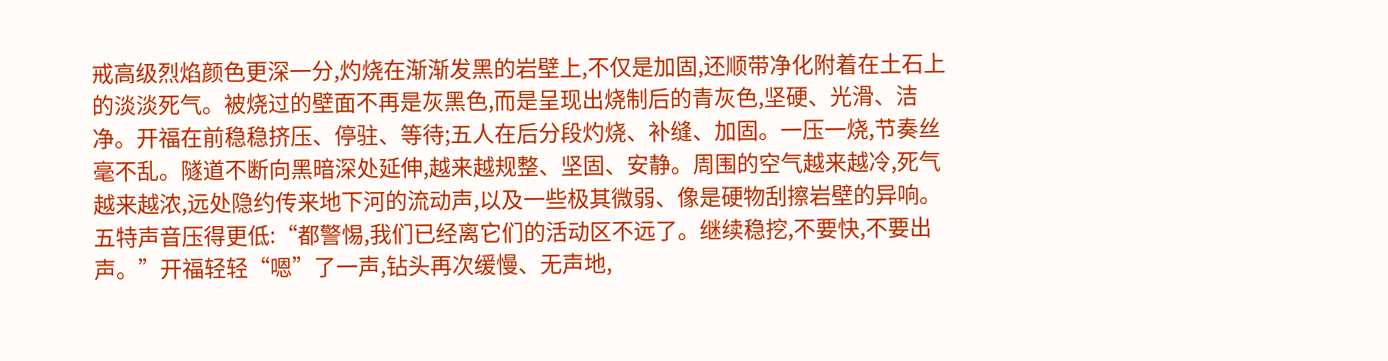戒高级烈焰颜色更深一分,灼烧在渐渐发黑的岩壁上,不仅是加固,还顺带净化附着在土石上的淡淡死气。被烧过的壁面不再是灰黑色,而是呈现出烧制后的青灰色,坚硬、光滑、洁净。开福在前稳稳挤压、停驻、等待;五人在后分段灼烧、补缝、加固。一压一烧,节奏丝毫不乱。隧道不断向黑暗深处延伸,越来越规整、坚固、安静。周围的空气越来越冷,死气越来越浓,远处隐约传来地下河的流动声,以及一些极其微弱、像是硬物刮擦岩壁的异响。五特声音压得更低:“都警惕,我们已经离它们的活动区不远了。继续稳挖,不要快,不要出声。”开福轻轻“嗯”了一声,钻头再次缓慢、无声地,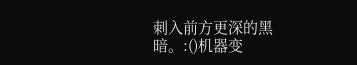刺入前方更深的黑暗。:()机器变